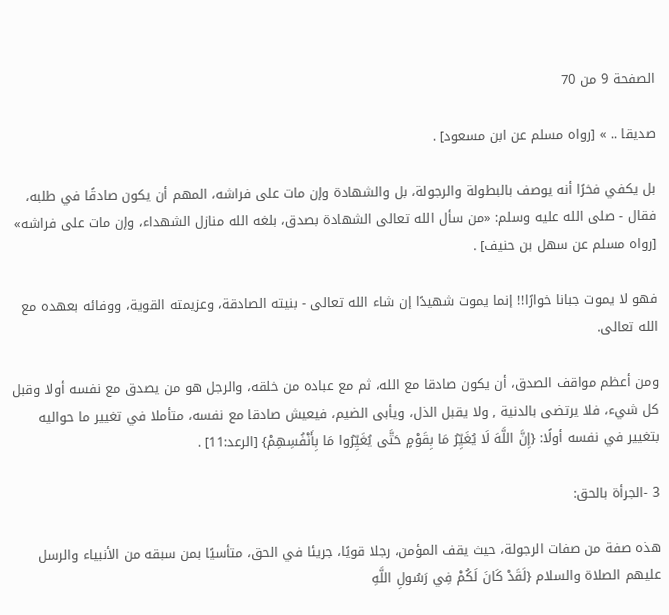الصفحة 9 من 70

صديقا .. » [رواه مسلم عن ابن مسعود] .

بل يكفي فخرًا أنه يوصف بالبطولة والرجولة، بل والشهادة وإن مات على فراشه، المهم أن يكون صادقًا في طلبه، فقال - صلى الله عليه وسلم: «من سأل الله تعالى الشهادة بصدق، بلغه الله منازل الشهداء، وإن مات على فراشه» [رواه مسلم عن سهل بن حنيف] .

فهو لا يموت جبانا خوارًا!! إنما يموت شهيدًا إن شاء الله تعالى - بنيته الصادقة، وعزيمته القوية، ووفائه بعهده مع الله تعالى.

ومن أعظم مواقف الصدق، أن يكون صادقا مع الله، ثم مع عباده من خلقه، والرجل هو من يصدق مع نفسه أولا وقبل كل شيء، فلا يرتضى بالدنية , ولا يقبل الذل، ويأبى الضيم، فيعيش صادقا مع نفسه، متأملا في تغيير ما حواليه بتغيير في نفسه أولًا: {إِنَّ اللَّهَ لَا يُغَيِّرُ مَا بِقَوْمٍ حَتَّى يُغَيِّرُوا مَا بِأَنْفُسِهِمْ} [الرعد:11] .

3 -الجرأة بالحق:

هذه صفة من صفات الرجولة، حيث يقف المؤمن، رجلا قويًا، جريئا في الحق، متأسيًا بمن سبقه من الأنبياء والرسل عليهم الصلاة والسلام {لَقَدْ كَانَ لَكُمْ فِي رَسُولِ اللَّهِ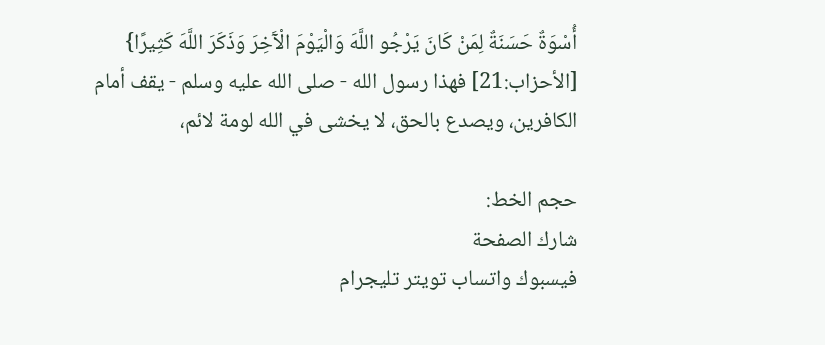أُسْوَةٌ حَسَنَةٌ لِمَنْ كَانَ يَرْجُو اللَّهَ وَالْيَوْمَ الْآَخِرَ وَذَكَرَ اللَّهَ كَثِيرًا} [الأحزاب:21] فهذا رسول الله - صلى الله عليه وسلم - يقف أمام الكافرين، ويصدع بالحق، لا يخشى في الله لومة لائم،

حجم الخط:
شارك الصفحة
فيسبوك واتساب تويتر تليجرام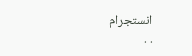انستجرام
. .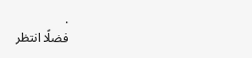.
فضلًا انتظر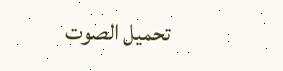تحميل الصوت